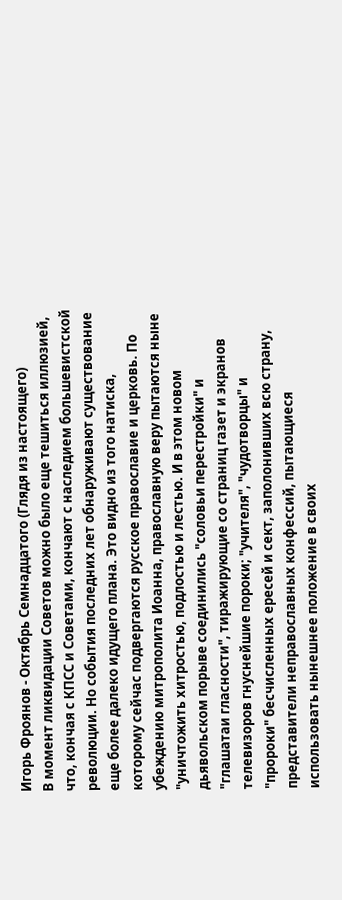Игорь Фроянов - Октябрь Семнадцатого (Глядя из настоящего)
В момент ликвидации Советов можно было еще тешиться иллюзией, что, кончая с КПСС и Советами, кончают с наследием большевистской революции. Но события последних лет обнаруживают существование еще более далеко идущего плана. Это видно из того натиска, которому сейчас подвергаются русское православие и церковь. По убеждению митрополита Иоанна, православную веру пытаются ныне "уничтожить хитростью, подлостью и лестью. И в этом новом дьявольском порыве соединились "соловьи перестройки" и "глашатаи гласности", тиражирующие со страниц газет и экранов телевизоров гнуснейшие пороки; "учителя", "чудотворцы" и "пророки" бесчисленных ересей и сект, заполонивших всю страну, представители неправославных конфессий, пытающиеся использовать нынешнее положение в своих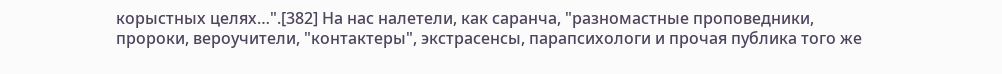корыстных целях…".[382] На нас налетели, как саранча, "разномастные проповедники, пророки, вероучители, "контактеры", экстрасенсы, парапсихологи и прочая публика того же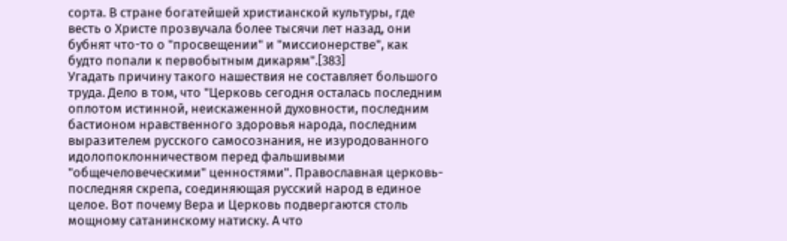сорта. В стране богатейшей христианской культуры, где весть о Христе прозвучала более тысячи лет назад, они бубнят что-то о "просвещении" и "миссионерстве", как будто попали к первобытным дикарям".[383]
Угадать причину такого нашествия не составляет большого труда. Дело в том, что "Церковь сегодня осталась последним оплотом истинной, неискаженной духовности, последним бастионом нравственного здоровья народа, последним выразителем русского самосознания, не изуродованного идолопоклонничеством перед фальшивыми "общечеловеческими" ценностями". Православная церковь-последняя скрепа, соединяющая русский народ в единое целое. Вот почему Вера и Церковь подвергаются столь мощному сатанинскому натиску. А что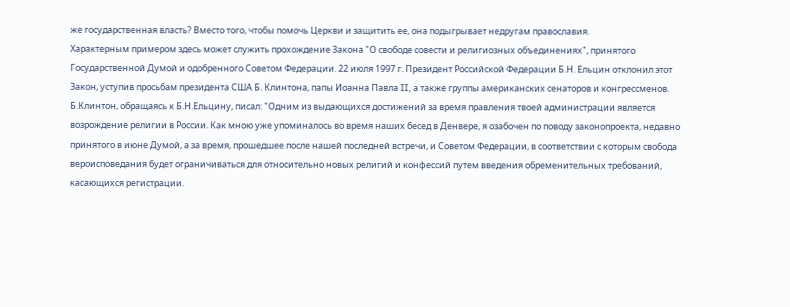же государственная власть? Вместо того, чтобы помочь Церкви и защитить ее, она подыгрывает недругам православия.
Характерным примером здесь может служить прохождение Закона "О свободе совести и религиозных объединениях", принятого Государственной Думой и одобренного Советом Федерации. 22 июля 1997 г. Президент Российской Федерации Б.Н. Ельцин отклонил этот Закон, уступив просьбам президента США Б. Клинтона, папы Иоанна Павла II, а также группы американских сенаторов и конгрессменов.
Б.Клинтон, обращаясь к Б.Н.Ельцину, писал: "Одним из выдающихся достижений за время правления твоей администрации является возрождение религии в России. Как мною уже упоминалось во время наших бесед в Денвере, я озабочен по поводу законопроекта, недавно принятого в июне Думой, а за время, прошедшее после нашей последней встречи, и Советом Федерации, в соответствии с которым свобода вероисповедания будет ограничиваться для относительно новых религий и конфессий путем введения обременительных требований, касающихся регистрации.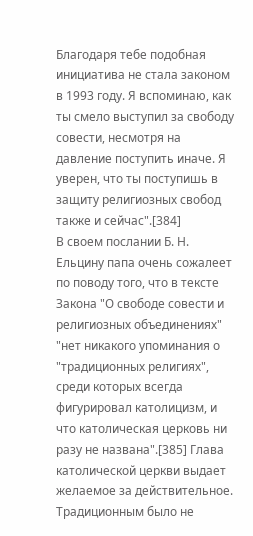Благодаря тебе подобная инициатива не стала законом в 1993 году. Я вспоминаю, как ты смело выступил за свободу совести, несмотря на давление поступить иначе. Я уверен, что ты поступишь в защиту религиозных свобод также и сейчас".[384]
В своем послании Б. Н. Ельцину папа очень сожалеет по поводу того, что в тексте Закона "О свободе совести и религиозных объединениях" "нет никакого упоминания о "традиционных религиях", среди которых всегда фигурировал католицизм, и что католическая церковь ни разу не названа".[385] Глава католической церкви выдает желаемое за действительное. Традиционным было не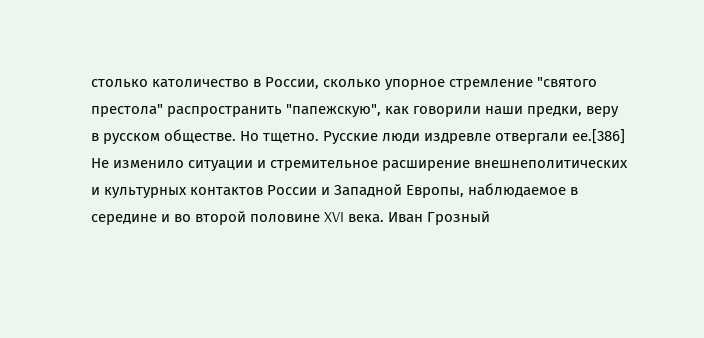столько католичество в России, сколько упорное стремление "святого престола" распространить "папежскую", как говорили наши предки, веру в русском обществе. Но тщетно. Русские люди издревле отвергали ее.[386] Не изменило ситуации и стремительное расширение внешнеполитических и культурных контактов России и Западной Европы, наблюдаемое в середине и во второй половине XVI века. Иван Грозный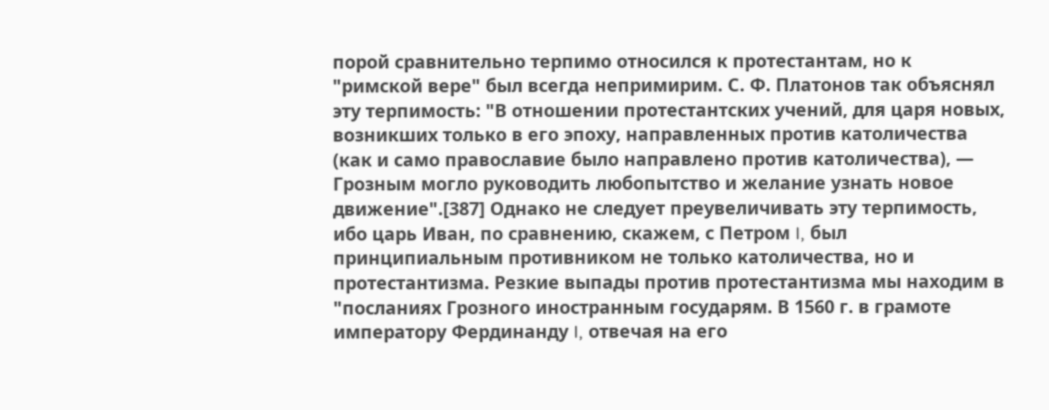порой сравнительно терпимо относился к протестантам, но к "римской вере" был всегда непримирим. С. Ф. Платонов так объяснял эту терпимость: "В отношении протестантских учений, для царя новых, возникших только в его эпоху, направленных против католичества (как и само православие было направлено против католичества), — Грозным могло руководить любопытство и желание узнать новое движение".[387] Однако не следует преувеличивать эту терпимость, ибо царь Иван, по сравнению, скажем, с Петром I, был принципиальным противником не только католичества, но и протестантизма. Резкие выпады против протестантизма мы находим в "посланиях Грозного иностранным государям. В 1560 г. в грамоте императору Фердинанду I, отвечая на его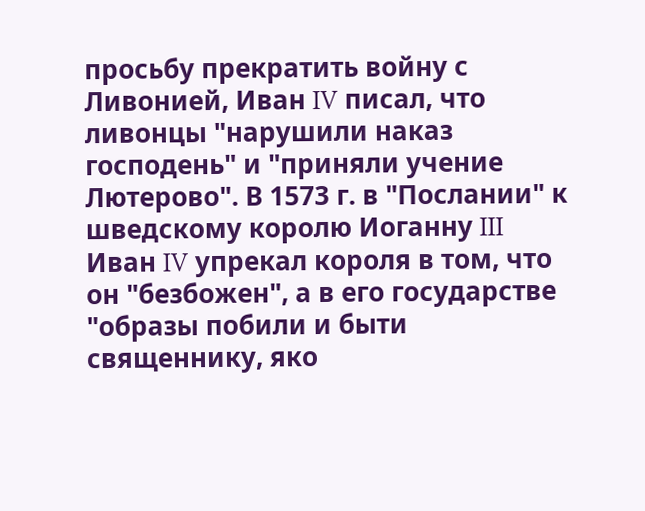просьбу прекратить войну с Ливонией, Иван IV писал, что ливонцы "нарушили наказ господень" и "приняли учение Лютерово". В 1573 г. в "Послании" к шведскому королю Иоганну III Иван IV упрекал короля в том, что он "безбожен", а в его государстве "образы побили и быти священнику, яко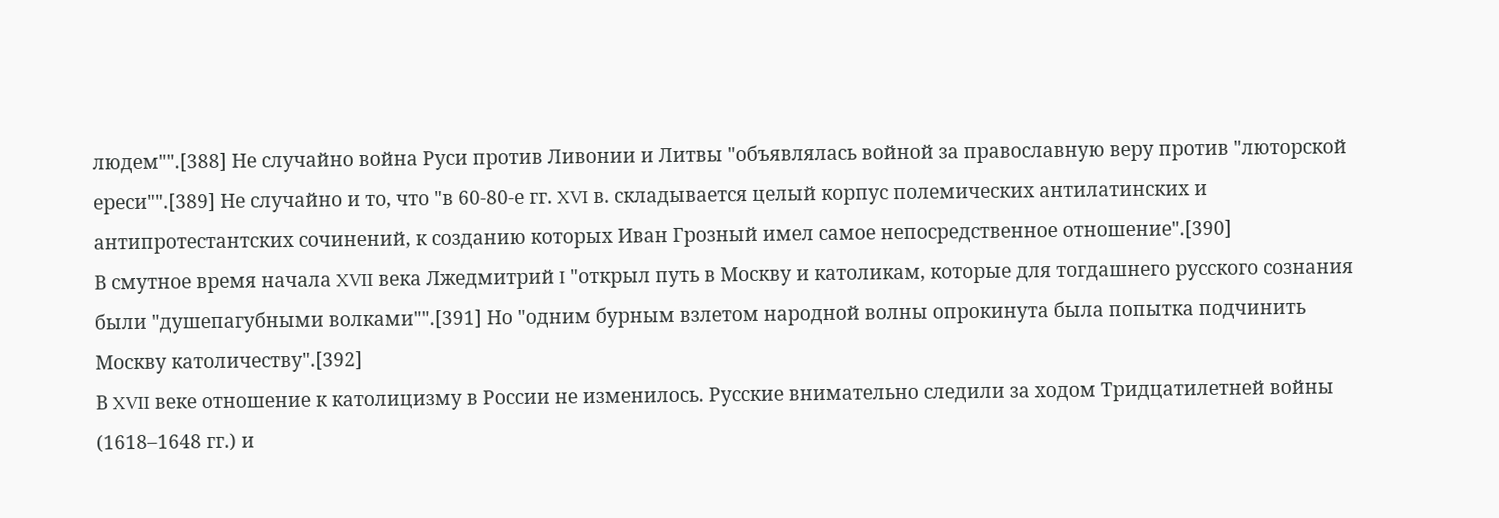людем"".[388] Не случайно война Руси против Ливонии и Литвы "объявлялась войной за православную веру против "люторской ереси"".[389] Не случайно и то, что "в 60-80-е гг. XVI в. складывается целый корпус полемических антилатинских и антипротестантских сочинений, к созданию которых Иван Грозный имел самое непосредственное отношение".[390]
В смутное время начала XVII века Лжедмитрий I "открыл путь в Москву и католикам, которые для тогдашнего русского сознания были "душепагубными волками"".[391] Но "одним бурным взлетом народной волны опрокинута была попытка подчинить Москву католичеству".[392]
В XVII веке отношение к католицизму в России не изменилось. Русские внимательно следили за ходом Тридцатилетней войны (1618–1648 гг.) и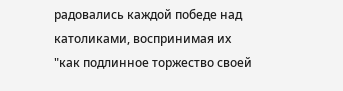радовались каждой победе над католиками, воспринимая их "как подлинное торжество своей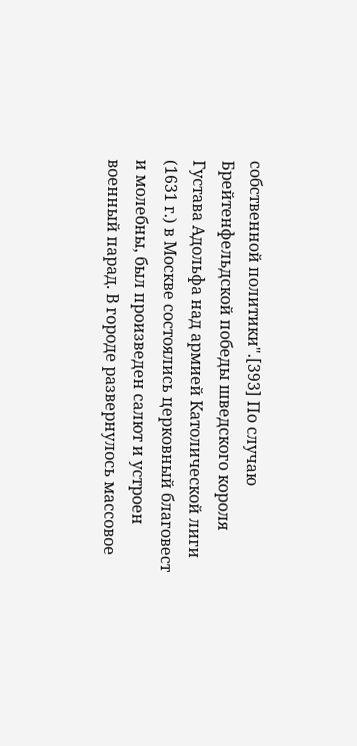собственной политики".[393] По случаю Брейтенфельдской победы шведского короля Густава Адольфа над армией Католической лиги (1631 г.) в Москве состоялись церковный благовест и молебны, был произведен салют и устроен военный парад. В городе развернулось массовое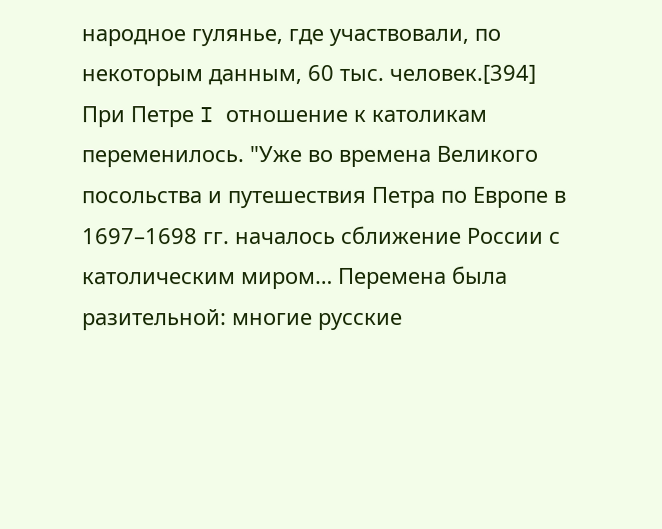народное гулянье, где участвовали, по некоторым данным, 60 тыс. человек.[394]
При Петре I отношение к католикам переменилось. "Уже во времена Великого посольства и путешествия Петра по Европе в 1697–1698 гг. началось сближение России с католическим миром… Перемена была разительной: многие русские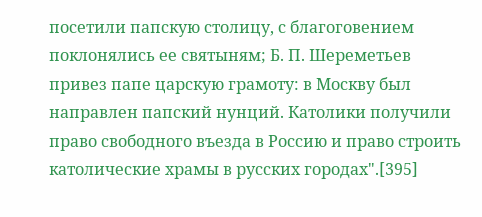посетили папскую столицу, с благоговением поклонялись ее святыням; Б. П. Шереметьев привез папе царскую грамоту: в Москву был направлен папский нунций. Католики получили право свободного въезда в Россию и право строить католические храмы в русских городах".[395]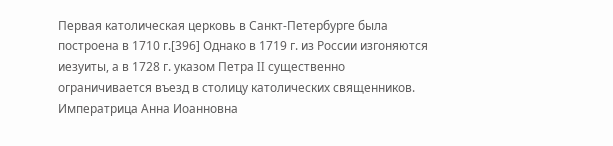Первая католическая церковь в Санкт-Петербурге была построена в 1710 г.[396] Однако в 1719 г. из России изгоняются иезуиты, а в 1728 г. указом Петра II существенно ограничивается въезд в столицу католических священников. Императрица Анна Иоанновна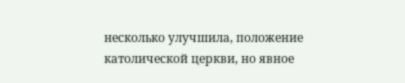несколько улучшила, положение католической церкви, но явное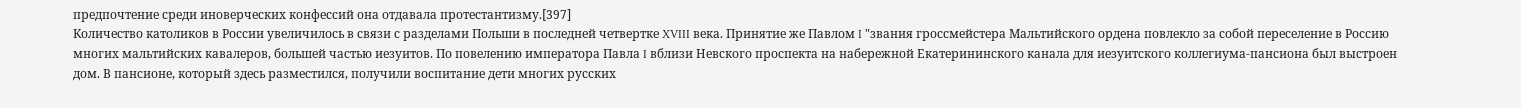предпочтение среди иноверческих конфессий она отдавала протестантизму.[397]
Количество католиков в России увеличилось в связи с разделами Польши в последней четвертке XVIII века. Принятие же Павлом I "звания гроссмейстера Мальтийского ордена повлекло за собой переселение в Россию многих мальтийских кавалеров, большей частью иезуитов. По повелению императора Павла I вблизи Невского проспекта на набережной Екатерининского канала для иезуитского коллегиума-пансиона был выстроен дом. В пансионе, который здесь разместился, получили воспитание дети многих русских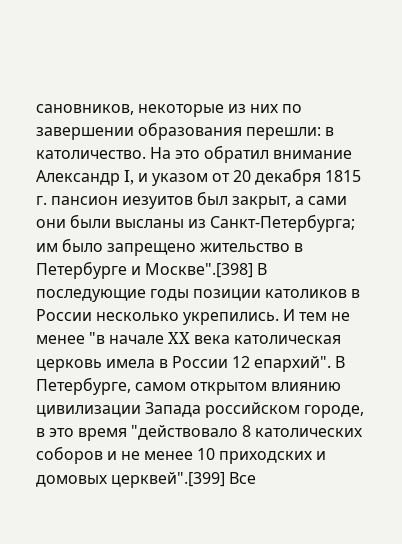сановников, некоторые из них по завершении образования перешли: в католичество. На это обратил внимание Александр I, и указом от 20 декабря 1815 г. пансион иезуитов был закрыт, а сами они были высланы из Санкт-Петербурга; им было запрещено жительство в Петербурге и Москве".[398] В последующие годы позиции католиков в России несколько укрепились. И тем не менее "в начале XX века католическая церковь имела в России 12 епархий". В Петербурге, самом открытом влиянию цивилизации Запада российском городе, в это время "действовало 8 католических соборов и не менее 10 приходских и домовых церквей".[399] Все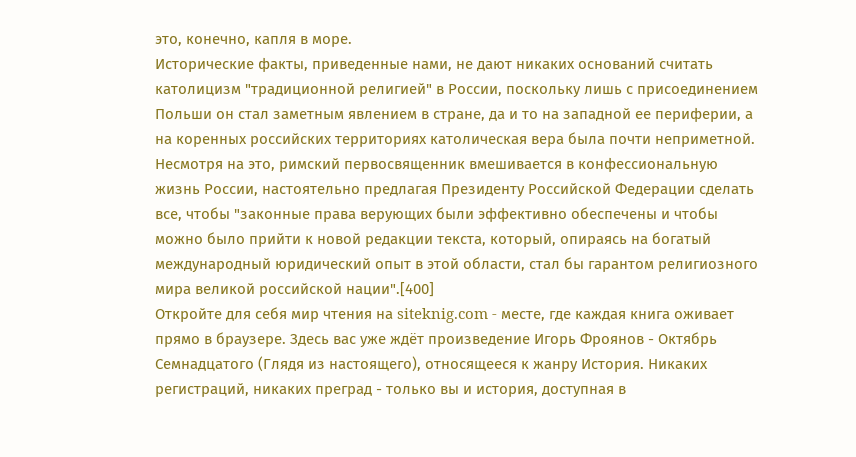это, конечно, капля в море.
Исторические факты, приведенные нами, не дают никаких оснований считать католицизм "традиционной религией" в России, поскольку лишь с присоединением Польши он стал заметным явлением в стране, да и то на западной ее периферии, а на коренных российских территориях католическая вера была почти неприметной.
Несмотря на это, римский первосвященник вмешивается в конфессиональную жизнь России, настоятельно предлагая Президенту Российской Федерации сделать все, чтобы "законные права верующих были эффективно обеспечены и чтобы можно было прийти к новой редакции текста, который, опираясь на богатый международный юридический опыт в этой области, стал бы гарантом религиозного мира великой российской нации".[400]
Откройте для себя мир чтения на siteknig.com - месте, где каждая книга оживает прямо в браузере. Здесь вас уже ждёт произведение Игорь Фроянов - Октябрь Семнадцатого (Глядя из настоящего), относящееся к жанру История. Никаких регистраций, никаких преград - только вы и история, доступная в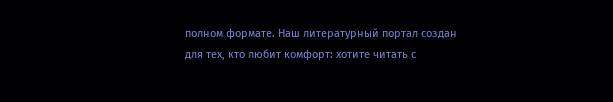полном формате. Наш литературный портал создан для тех, кто любит комфорт: хотите читать с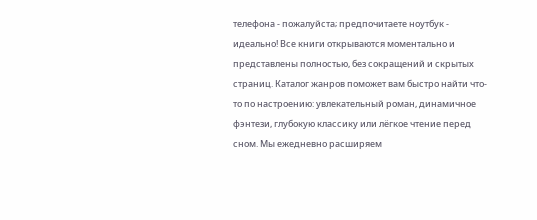телефона - пожалуйста; предпочитаете ноутбук - идеально! Все книги открываются моментально и представлены полностью, без сокращений и скрытых страниц. Каталог жанров поможет вам быстро найти что-то по настроению: увлекательный роман, динамичное фэнтези, глубокую классику или лёгкое чтение перед сном. Мы ежедневно расширяем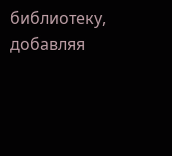библиотеку, добавляя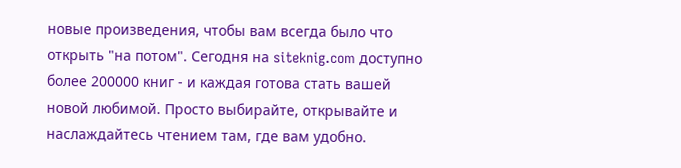новые произведения, чтобы вам всегда было что открыть "на потом". Сегодня на siteknig.com доступно более 200000 книг - и каждая готова стать вашей новой любимой. Просто выбирайте, открывайте и наслаждайтесь чтением там, где вам удобно.